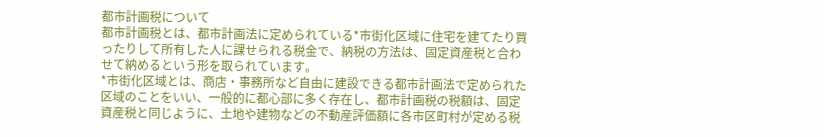都市計画税について
都市計画税とは、都市計画法に定められている*市街化区域に住宅を建てたり買ったりして所有した人に課せられる税金で、納税の方法は、固定資産税と合わせて納めるという形を取られています。
*市街化区域とは、商店・事務所など自由に建設できる都市計画法で定められた区域のことをいい、一般的に都心部に多く存在し、都市計画税の税額は、固定資産税と同じように、土地や建物などの不動産評価額に各市区町村が定める税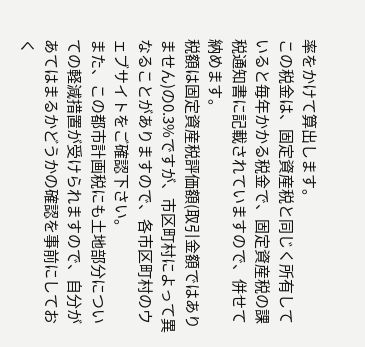率をかけて算出します。
この税金は、固定資産税と同じく所有していると毎年かかる税金で、固定資産税の課税通知書に記載されていますので、併せて納めます。
税額は固定資産税評価額(取引金額ではありません)の0.3%ですが、市区町村によって異なることがありますので、各市区町村のウェブサイトをご確認下さい。
また、この都市計画税にも土地部分についての軽減措置が受けられますので、自分があてはまるかどうかの確認を事前にしておく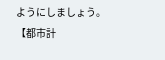ようにしましょう。
【都市計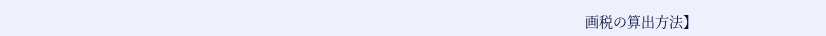画税の算出方法】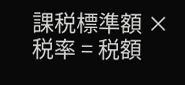課税標準額 × 税率 = 税額